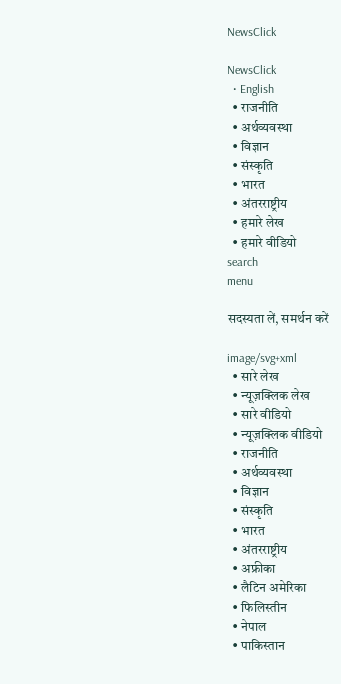NewsClick

NewsClick
  • English
  • राजनीति
  • अर्थव्यवस्था
  • विज्ञान
  • संस्कृति
  • भारत
  • अंतरराष्ट्रीय
  • हमारे लेख
  • हमारे वीडियो
search
menu

सदस्यता लें, समर्थन करें

image/svg+xml
  • सारे लेख
  • न्यूज़क्लिक लेख
  • सारे वीडियो
  • न्यूज़क्लिक वीडियो
  • राजनीति
  • अर्थव्यवस्था
  • विज्ञान
  • संस्कृति
  • भारत
  • अंतरराष्ट्रीय
  • अफ्रीका
  • लैटिन अमेरिका
  • फिलिस्तीन
  • नेपाल
  • पाकिस्तान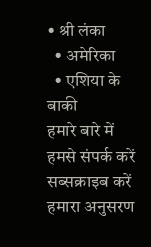• श्री लंका
  • अमेरिका
  • एशिया के बाकी
हमारे बारे में
हमसे संपर्क करें
सब्सक्राइब करें
हमारा अनुसरण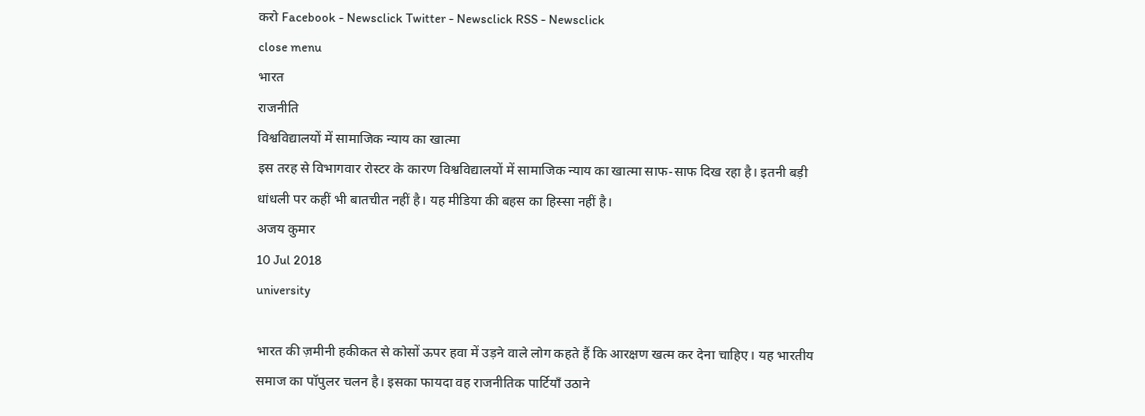करो Facebook - Newsclick Twitter - Newsclick RSS - Newsclick
close menu
भारत
राजनीति
विश्वविद्यालयों में सामाजिक न्याय का खात्मा
इस तरह से विभागवार रोस्टर के कारण विश्वविद्यालयों में सामाजिक न्याय का खात्मा साफ-साफ दिख रहा है। इतनी बड़ी धांधली पर कहीं भी बातचीत नहीं है। यह मीडिया की बहस का हिस्सा नहीं है।
अजय कुमार
10 Jul 2018
university

भारत की ज़मीनी हकीकत से कोसों ऊपर हवा में उड़ने वाले लोग कहते हैं कि आरक्षण खत्म कर देना चाहिए। यह भारतीय समाज का पॉपुलर चलन है। इसका फायदा वह राजनीतिक पार्टियाँ उठाने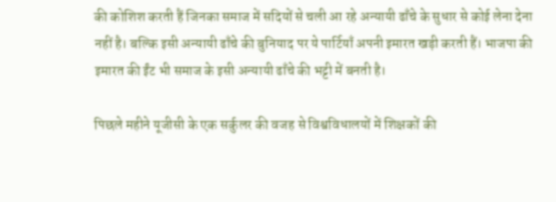की कोशिश करती हैं जिनका समाज में सदियों से चली आ रहे अन्यायी ढाँचे के सुधार से कोई लेना देना नहीं है। बल्कि इसी अन्यायी ढाँचे की बुनियाद पर ये पार्टियाँ अपनी इमारत खड़ी करती हैं। भाजपा की इमारत की ईंट भी समाज के इसी अन्यायी ढाँचे की भट्टी में बनती है।

पिछले महीने यूजीसी के एक सर्कुलर की वजह से विश्वविधालयों में शिक्षकों की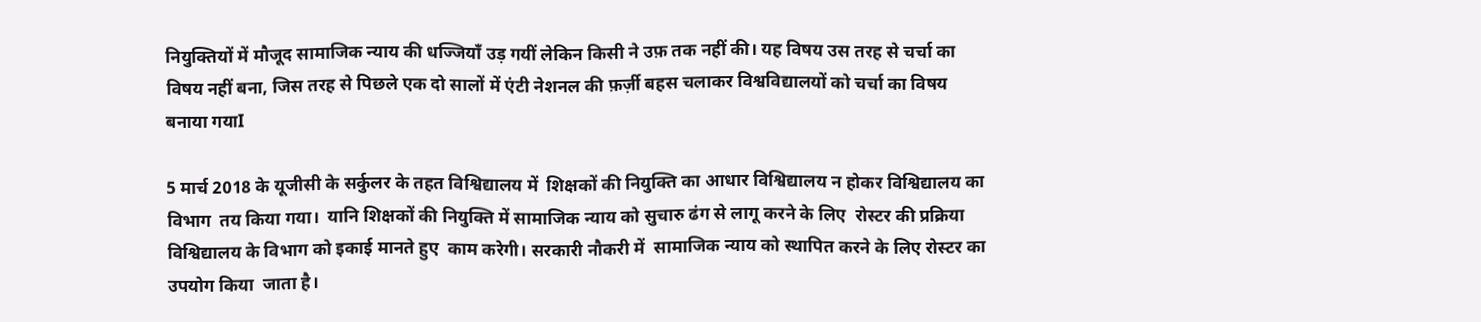नियुक्तियों में मौजूद सामाजिक न्याय की धज्जियाँ उड़ गयीं लेकिन किसी ने उफ़ तक नहीं की। यह विषय उस तरह से चर्चा का विषय नहीं बना, जिस तरह से पिछले एक दो सालों में एंटी नेशनल की फ़र्ज़ी बहस चलाकर विश्वविद्यालयों को चर्चा का विषय बनाया गयाI

5 मार्च 2018 के यूजीसी के सर्कुलर के तहत विश्विद्यालय में  शिक्षकों की नियुक्ति का आधार विश्विद्यालय न होकर विश्विद्यालय का विभाग  तय किया गया।  यानि शिक्षकों की नियुक्ति में सामाजिक न्याय को सुचारु ढंग से लागू करने के लिए  रोस्टर की प्रक्रिया  विश्विद्यालय के विभाग को इकाई मानते हुए  काम करेगी। सरकारी नौकरी में  सामाजिक न्याय को स्थापित करने के लिए रोस्टर का उपयोग किया  जाता है।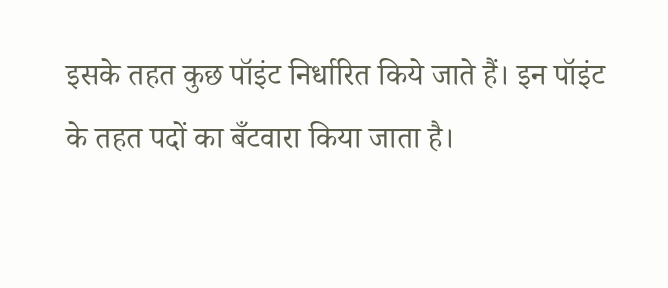इसके तहत कुछ पॉइंट निर्धारित किये जाते हैं। इन पॉइंट के तहत पदों का बँटवारा किया जाता है।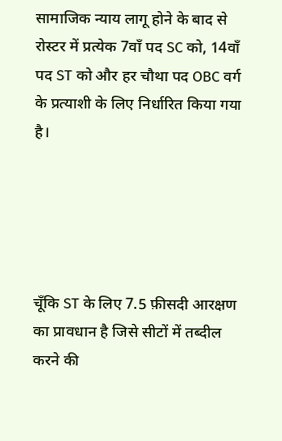सामाजिक न्याय लागू होने के बाद से रोस्टर में प्रत्येक 7वाँ पद SC को, 14वाँ पद ST को और हर चौथा पद OBC वर्ग के प्रत्याशी के लिए निर्धारित किया गया है।





चूँकि ST के लिए 7.5 फ़ीसदी आरक्षण का प्रावधान है जिसे सीटों में तब्दील करने की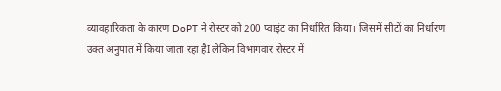व्यावहारिकता के कारण DoPT ने रोस्टर को 200 प्वाइंट का निर्धारित किया। जिसमें सीटों का निर्धारण उक्त अनुपात में किया जाता रहा हैI लेकिन विभागवार रोस्टर में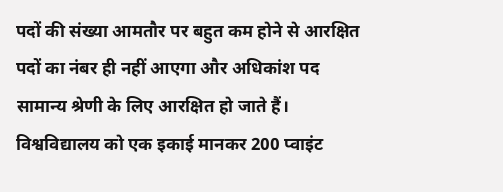पदों की संख्या आमतौर पर बहुत कम होने से आरक्षित पदों का नंबर ही नहीं आएगा और अधिकांश पद सामान्य श्रेणी के लिए आरक्षित हो जाते हैं। विश्वविद्यालय को एक इकाई मानकर 200 प्वाइंट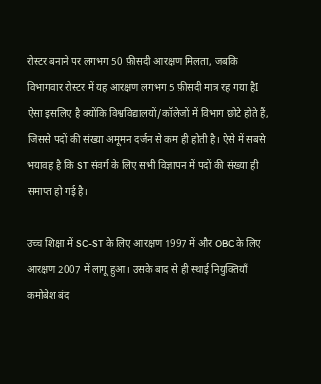रोस्टर बनाने पर लगभग 50 फ़ीसदी आरक्षण मिलता, जबकि विभागवार रोस्टर में यह आरक्षण लगभग 5 फ़ीसदी मात्र रह गया हैI ऐसा इसलिए है क्योंकि विश्वविद्यालयों/कॉलेजों में विभाग छोटे होते हैं, जिससे पदों की संख्या अमूमन दर्जन से कम ही होती है। ऐसे में सबसे भयावह है कि ST संवर्ग के लिए सभी विज्ञापन में पदों की संख्या ही समाप्त हो गई है।

उच्च शिक्षा में SC-ST के लिए आरक्षण 1997 में और OBC के लिए आरक्षण 2007 में लागू हुआ। उसके बाद से ही स्थाई नियुक्तियाँ कमोबेश बंद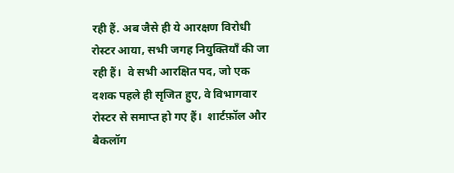रही हैं. अब जैसे ही ये आरक्षण विरोधी रोस्टर आया, सभी जगह नियुक्तियाँ की जा रही हैं।  वे सभी आरक्षित पद, जो एक दशक पहले ही सृजित हुए, वे विभागवार रोस्टर से समाप्त हो गए हैं।  शार्टफ़ॉल और बैकलॉग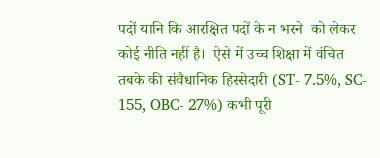पदों यानि कि आरक्षित पदों के न भरने  को लेकर कोई नीति नहीं है।  ऐसे में उच्च शिक्षा में वंचित तबके की संवैधानिक हिस्सेदारी (ST- 7.5%, SC- 155, OBC- 27%) कभी पूरी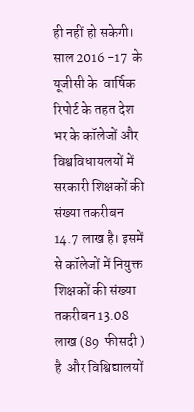ही नहीं हो सकेगी। साल 2016 -17  के यूजीसी के  वार्षिक रिपोर्ट के तहत देश भर के कॉलेजों और विश्वविधायलयों में सरकारी शिक्षकों की संख्या तकरीबन 14.7 लाख है। इसमें से कॉलेजों में नियुक्त शिक्षकों की संख्या तकरीबन 13.08 लाख (89  फीसदी ) है  और विश्विद्यालयों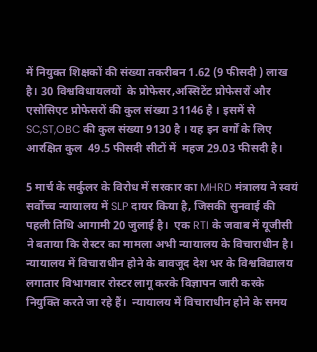में नियुक्त शिक्षकों की संख्या तकरीबन 1.62 (9 फीसदी ) लाख है। 30 विश्वविधायलयों  के प्रोफेसर,अस्सिटेंट प्रोफेसरों और एसोसिएट प्रोफेसरों की कुल संख्या 31146 है । इसमें से SC,ST,OBC की कुल संख्या 9130 है । यह इन वर्गों के लिए आरक्षित कुल  49.5 फीसदी सीटों में  महज 29.03 फीसदी है।

5 मार्च के सर्कुलर के विरोध में सरकार का MHRD मंत्रालय ने स्वयं सर्वोच्च न्यायालय में SLP दायर किया है, जिसकी सुनवाई की पहली तिथि आगामी 20 जुलाई है।  एक RTI के जवाब में यूजीसी ने बताया कि रोस्टर का मामला अभी न्यायालय के विचाराधीन है।  न्यायालय में विचाराधीन होने के बावजूद देश भर के विश्वविद्यालय लगातार विभागवार रोस्टर लागू करके विज्ञापन जारी करके नियुक्ति करते जा रहे हैं।  न्यायालय में विचाराधीन होने के समय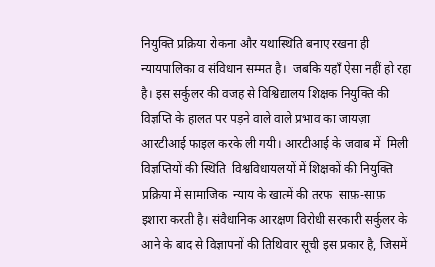नियुक्ति प्रक्रिया रोकना और यथास्थिति बनाए रखना ही न्यायपालिका व संविधान सम्मत है।  जबकि यहाँ ऐसा नहीं हो रहा है। इस सर्कुलर की वजह से विश्विद्यालय शिक्षक नियुक्ति की विज्ञप्ति के हालत पर पड़ने वाले वाले प्रभाव का जायज़ा आरटीआई फाइल करके ली गयी। आरटीआई के जवाब में  मिली विज्ञप्तियों की स्थिति  विश्वविधायलयों में शिक्षकों की नियुक्ति प्रक्रिया में सामाजिक  न्याय के खात्में की तरफ  साफ़-साफ़ इशारा करती है। संवैधानिक आरक्षण विरोधी सरकारी सर्कुलर के आने के बाद से विज्ञापनों की तिथिवार सूची इस प्रकार है, जिसमें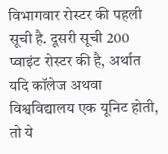विभागवार रोस्टर की पहली सूची है. दूसरी सूची 200 प्वाइंट रोस्टर की है, अर्थात यदि कॉलेज अथवा विश्वविद्यालय एक यूनिट होती, तो ये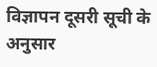विज्ञापन दूसरी सूची के अनुसार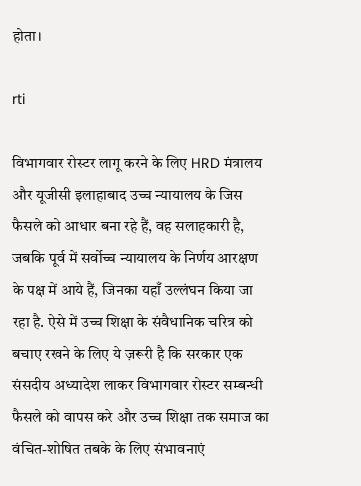होता।

rti

विभागवार रोस्टर लागू करने के लिए HRD मंत्रालय और यूजीसी इलाहाबाद उच्च न्यायालय के जिस फैसले को आधार बना रहे हैं, वह सलाहकारी है, जबकि पूर्व में सर्वोच्च न्यायालय के निर्णय आरक्षण के पक्ष में आये हैं, जिनका यहाँ उल्लंघन किया जा रहा है. ऐसे में उच्च शिक्षा के संवैधानिक चरित्र को बचाए रखने के लिए ये ज़रूरी है कि सरकार एक संसदीय अध्यादेश लाकर विभागवार रोस्टर सम्बन्धी फैसले को वापस करे और उच्च शिक्षा तक समाज का वंचित-शोषित तबके के लिए संभावनाएं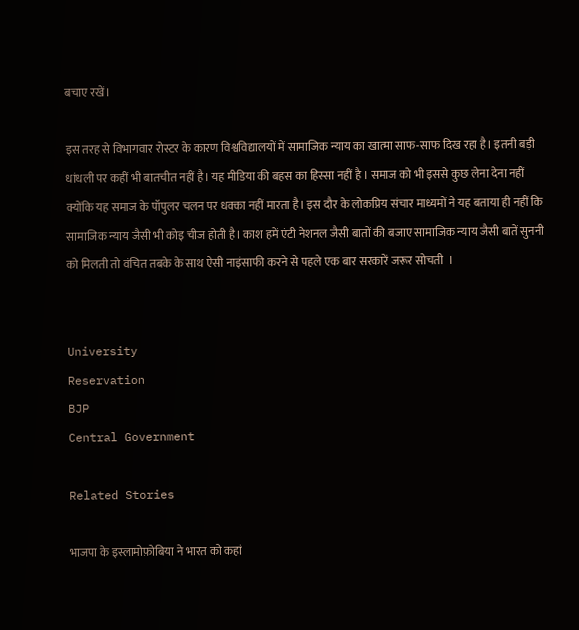बचाए रखें।

इस तरह से विभागवार रोस्टर के कारण विश्वविद्यालयों में सामाजिक न्याय का खात्मा साफ-साफ दिख रहा है। इतनी बड़ी धांधली पर कहीं भी बातचीत नहीं है। यह मीडिया की बहस का हिस्सा नहीं है । समाज को भी इससे कुछ लेना देना नहीं क्योंकि यह समाज के पॉपुलर चलन पर धक्का नहीं मारता है। इस दौर के लोकप्रिय संचार माध्यमों ने यह बताया ही नहीं कि सामाजिक न्याय जैसी भी कोइ चीज होती है। काश हमें एंटी नेशनल जैसी बातों की बजाए सामाजिक न्याय जैसी बातें सुननी को मिलती तो वंचित तबके के साथ ऐसी नाइंसाफी करने से पहले एक बार सरकारें जरूर सोचती  ।


University
Reservation
BJP
Central Government

Related Stories

भाजपा के इस्लामोफ़ोबिया ने भारत को कहां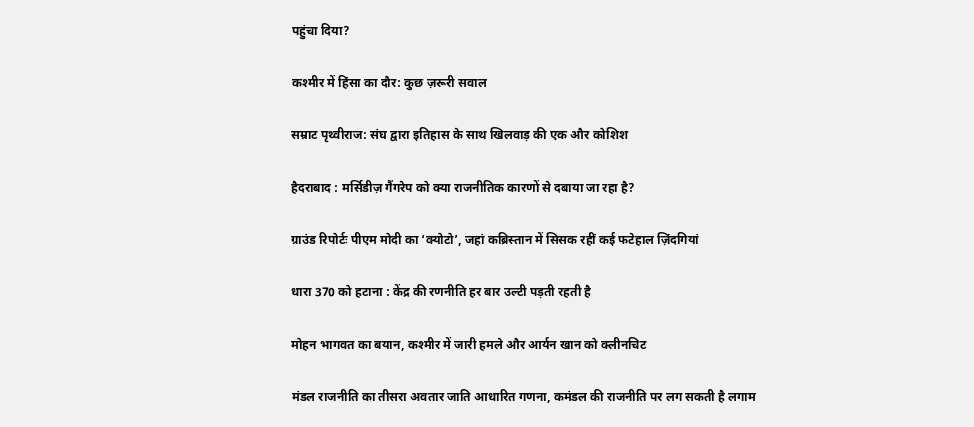पहुंचा दिया?

कश्मीर में हिंसा का दौर: कुछ ज़रूरी सवाल

सम्राट पृथ्वीराज: संघ द्वारा इतिहास के साथ खिलवाड़ की एक और कोशिश

हैदराबाद : मर्सिडीज़ गैंगरेप को क्या राजनीतिक कारणों से दबाया जा रहा है?

ग्राउंड रिपोर्टः पीएम मोदी का ‘क्योटो’, जहां कब्रिस्तान में सिसक रहीं कई फटेहाल ज़िंदगियां

धारा 370 को हटाना : केंद्र की रणनीति हर बार उल्टी पड़ती रहती है

मोहन भागवत का बयान, कश्मीर में जारी हमले और आर्यन खान को क्लीनचिट

मंडल राजनीति का तीसरा अवतार जाति आधारित गणना, कमंडल की राजनीति पर लग सकती है लगाम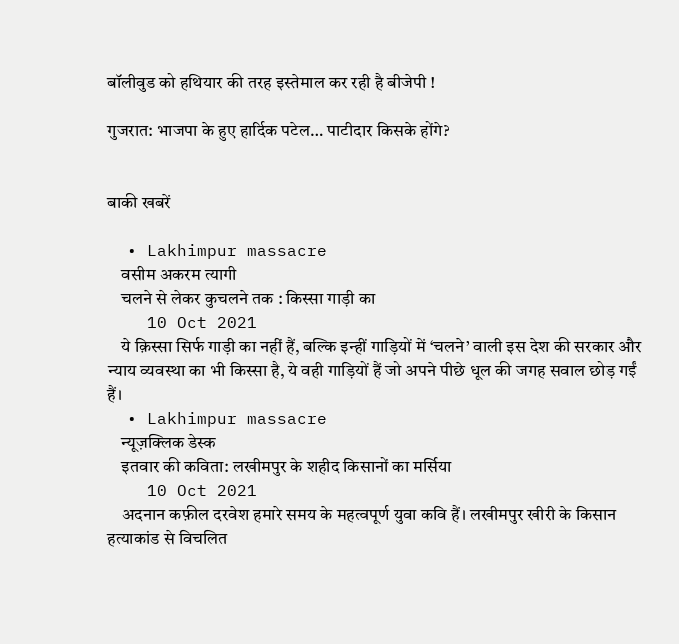बॉलीवुड को हथियार की तरह इस्तेमाल कर रही है बीजेपी !

गुजरात: भाजपा के हुए हार्दिक पटेल… पाटीदार किसके होंगे?


बाकी खबरें

  • Lakhimpur massacre
    वसीम अकरम त्यागी
    चलने से लेकर कुचलने तक : किस्सा गाड़ी का
    10 Oct 2021
    ये क़िस्सा सिर्फ गाड़ी का नहीं हैं, बल्कि इन्हीं गाड़ियों में ‘चलने’ वाली इस देश की सरकार और न्याय व्यवस्था का भी किस्सा है, ये वही गाड़ियों हैं जो अपने पीछे धूल की जगह सवाल छोड़ गईं हैं।
  • Lakhimpur massacre
    न्यूज़क्लिक डेस्क
    इतवार की कविता: लखीमपुर के शहीद किसानों का मर्सिया
    10 Oct 2021
    अदनान कफ़ील दरवेश हमारे समय के महत्वपूर्ण युवा कवि हैं। लखीमपुर खीरी के किसान हत्याकांड से विचलित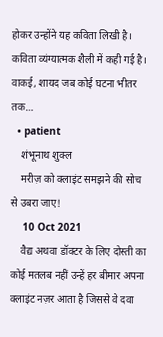होकर उन्होंने यह कविता लिखी है। कविता व्यंग्यात्मक शैली में कही गई है। वाकई, शायद जब कोई घटना भीतर तक…
  • patient
    शंभूनाथ शुक्ल
    मरीज़ को क्लाइंट समझने की सोच से उबरा जाए!
    10 Oct 2021
    वैद्य अथवा डॉक्टर के लिए दोस्ती का कोई मतलब नहीं उन्हें हर बीमार अपना क्लाइंट नज़र आता है जिससे वे दवा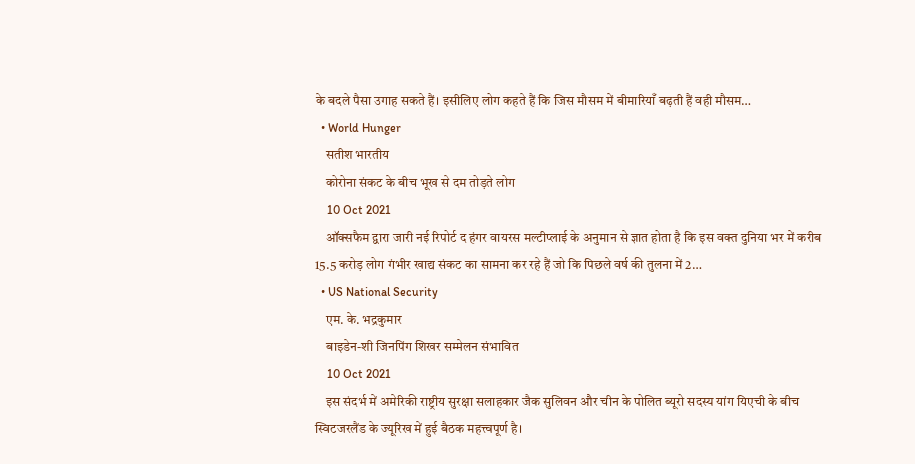के बदले पैसा उगाह सकते हैं। इसीलिए लोग कहते हैं कि जिस मौसम में बीमारियाँ बढ़ती हैं वही मौसम…
  • World Hunger
    सतीश भारतीय
    कोरोना संकट के बीच भूख से दम तोड़ते लोग
    10 Oct 2021
    ऑक्सफैम द्वारा जारी नई रिपोर्ट द हंगर वायरस मल्टीप्लाई के अनुमान से ज्ञात होता है कि इस वक्त दुनिया भर में करीब 15.5 करोड़ लोग गंभीर खाद्य संकट का सामना कर रहे हैं जो कि पिछले वर्ष की तुलना में 2…
  • US National Security
    एम. के. भद्रकुमार
    बाइडेन-शी जिनपिंग शिखर सम्मेलन संभावित
    10 Oct 2021
    इस संदर्भ में अमेरिकी राष्ट्रीय सुरक्षा सलाहकार जैक सुलिवन और चीन के पोलित ब्यूरो सदस्य यांग यिएची के बीच स्विटजरलैंड के ज्यूरिख में हुई बैठक महत्त्वपूर्ण है।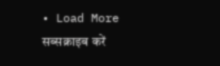• Load More
सब्सक्राइब करें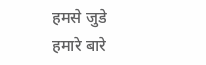हमसे जुडे
हमारे बारे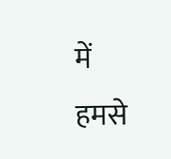में
हमसे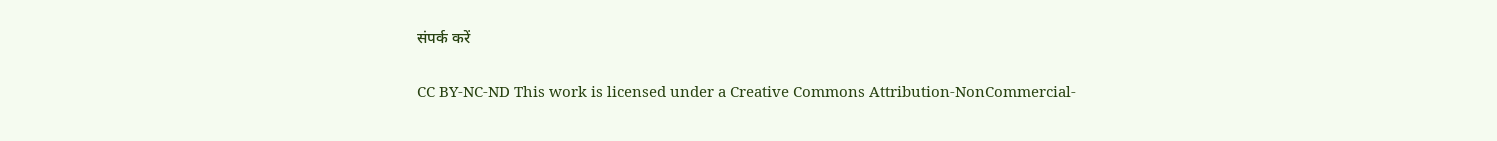संपर्क करें

CC BY-NC-ND This work is licensed under a Creative Commons Attribution-NonCommercial-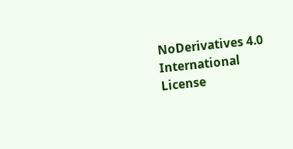NoDerivatives 4.0 International License